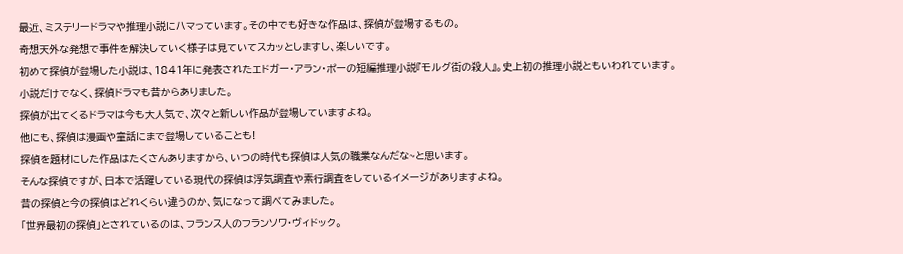最近、ミステリードラマや推理小説にハマっています。その中でも好きな作品は、探偵が登場するもの。
奇想天外な発想で事件を解決していく様子は見ていてスカッとしますし、楽しいです。
初めて探偵が登場した小説は、1841年に発表されたエドガー・アラン・ポーの短編推理小説『モルグ街の殺人』。史上初の推理小説ともいわれています。
小説だけでなく、探偵ドラマも昔からありました。
探偵が出てくるドラマは今も大人気で、次々と新しい作品が登場していますよね。
他にも、探偵は漫画や童話にまで登場していることも!
探偵を題材にした作品はたくさんありますから、いつの時代も探偵は人気の職業なんだな~と思います。
そんな探偵ですが、日本で活躍している現代の探偵は浮気調査や素行調査をしているイメージがありますよね。
昔の探偵と今の探偵はどれくらい違うのか、気になって調べてみました。
「世界最初の探偵」とされているのは、フランス人のフランソワ・ヴィドック。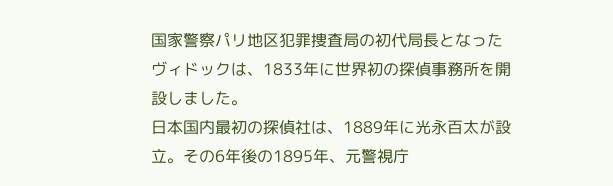国家警察パリ地区犯罪捜査局の初代局長となったヴィドックは、1833年に世界初の探偵事務所を開設しました。
日本国内最初の探偵社は、1889年に光永百太が設立。その6年後の1895年、元警視庁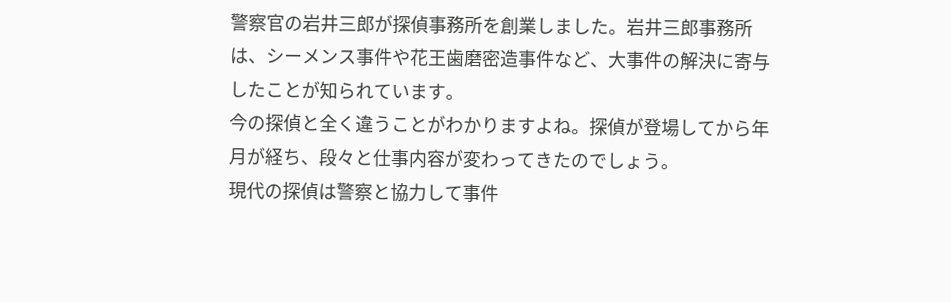警察官の岩井三郎が探偵事務所を創業しました。岩井三郎事務所は、シーメンス事件や花王歯磨密造事件など、大事件の解決に寄与したことが知られています。
今の探偵と全く違うことがわかりますよね。探偵が登場してから年月が経ち、段々と仕事内容が変わってきたのでしょう。
現代の探偵は警察と協力して事件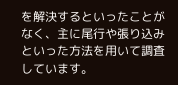を解決するといったことがなく、主に尾行や張り込みといった方法を用いて調査しています。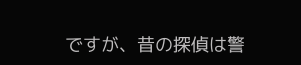ですが、昔の探偵は警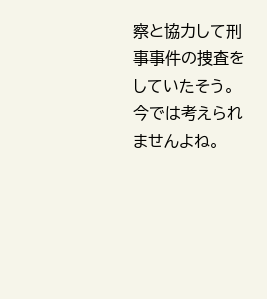察と協力して刑事事件の捜査をしていたそう。
今では考えられませんよね。